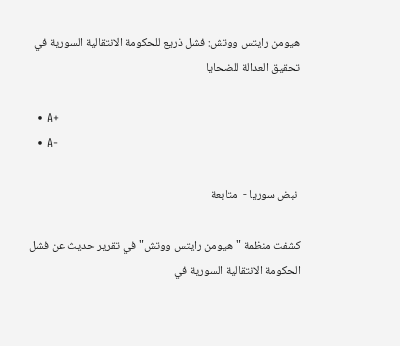هيومن رايتس ووتش: فشل ذريع للحكومة الانتقالية السورية في تحقيق العدالة للضحايا

  • A+
  • A-

 نبض سوريا -  متابعة

كشفت منظمة "هيومن رايتس ووتش" في تقرير حديث عن فشل الحكومة الانتقالية السورية في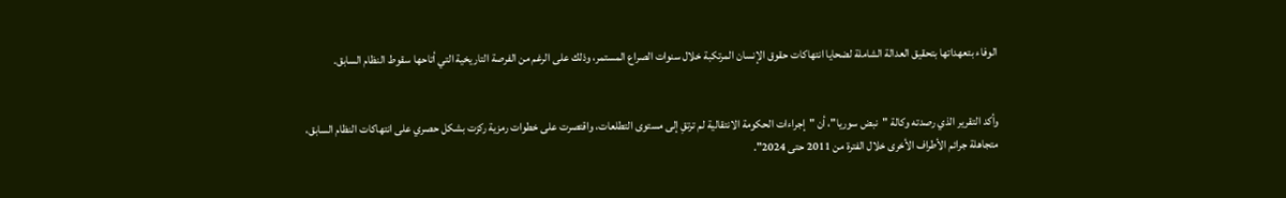الوفاء بتعهداتها بتحقيق العدالة الشاملة لضحايا انتهاكات حقوق الإنسان المرتكبة خلال سنوات الصراع المستمر، وذلك على الرغم من الفرصة التاريخية التي أتاحها سقوط النظام السابق.


وأكد التقرير الذي رصدته وكالة "نبض سوريا"، أن "إجراءات الحكومة الانتقالية لم ترتقِ إلى مستوى التطلعات، واقتصرت على خطوات رمزية ركزت بشكل حصري على انتهاكات النظام السابق، متجاهلة جرائم الأطراف الأخرى خلال الفترة من 2011 حتى 2024".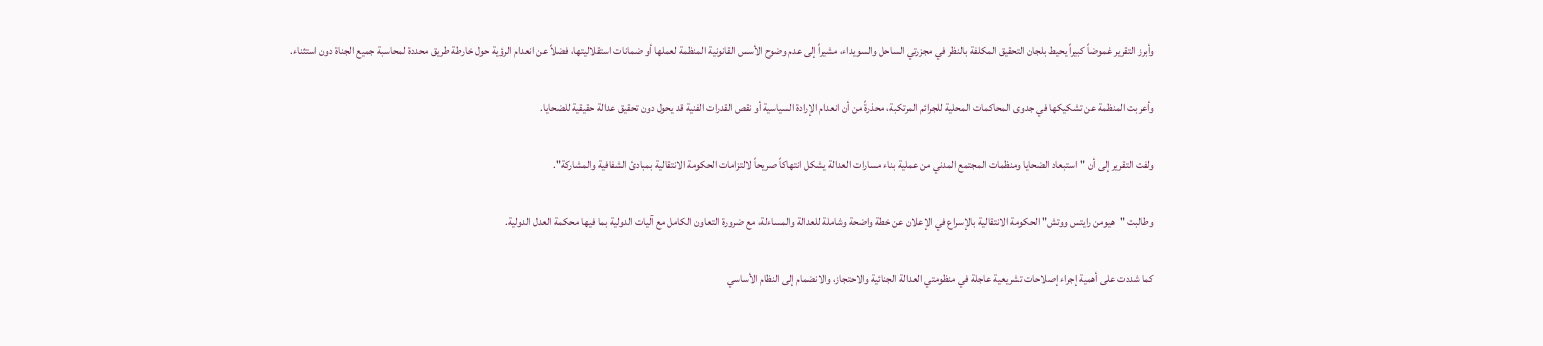وأبرز التقرير غموضاً كبيراً يحيط بلجان التحقيق المكلفة بالنظر في مجزرتي الساحل والسويداء، مشيراً إلى عدم وضوح الأسس القانونية المنظمة لعملها أو ضمانات استقلاليتها، فضلاً عن انعدام الرؤية حول خارطة طريق محددة لمحاسبة جميع الجناة دون استثناء.


وأعربت المنظمة عن تشكيكها في جدوى المحاكمات المحلية للجرائم المرتكبة، محذرةً من أن انعدام الإرادة السياسية أو نقص القدرات الفنية قد يحول دون تحقيق عدالة حقيقية للضحايا.


ولفت التقرير إلى أن "استبعاد الضحايا ومنظمات المجتمع المدني من عملية بناء مسارات العدالة يشكل انتهاكاً صريحاً لالتزامات الحكومة الانتقالية بمبادئ الشفافية والمشاركة".


وطالبت "هيومن رايتس ووتش" الحكومة الانتقالية بالإسراع في الإعلان عن خطة واضحة وشاملة للعدالة والمساءلة، مع ضرورة التعاون الكامل مع آليات الدولية بما فيها محكمة العدل الدولية.


كما شددت على أهمية إجراء إصلاحات تشريعية عاجلة في منظومتي العدالة الجنائية والاحتجاز، والانضمام إلى النظام الأساسي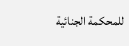للمحكمة الجنائية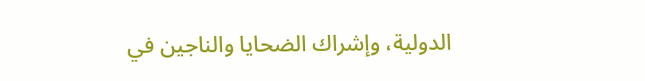الدولية، وإشراك الضحايا والناجين في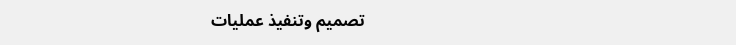تصميم وتنفيذ عمليات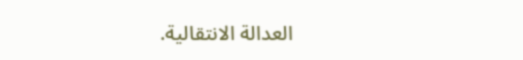العدالة الانتقالية.